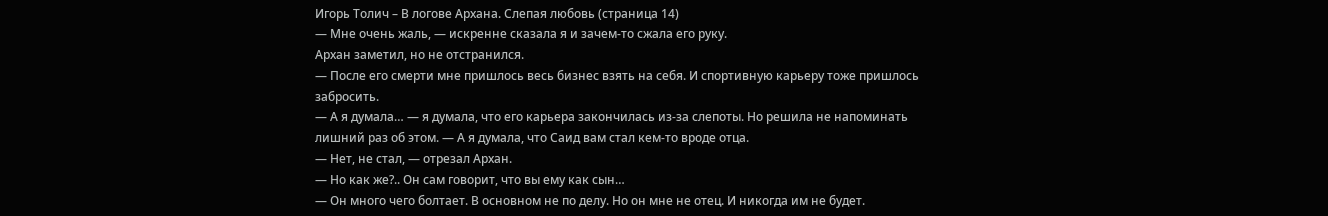Игорь Толич – В логове Архана. Слепая любовь (страница 14)
— Мне очень жаль, — искренне сказала я и зачем-то сжала его руку.
Архан заметил, но не отстранился.
— После его смерти мне пришлось весь бизнес взять на себя. И спортивную карьеру тоже пришлось забросить.
— А я думала… — я думала, что его карьера закончилась из-за слепоты. Но решила не напоминать лишний раз об этом. — А я думала, что Саид вам стал кем-то вроде отца.
— Нет, не стал, — отрезал Архан.
— Но как же?.. Он сам говорит, что вы ему как сын…
— Он много чего болтает. В основном не по делу. Но он мне не отец. И никогда им не будет.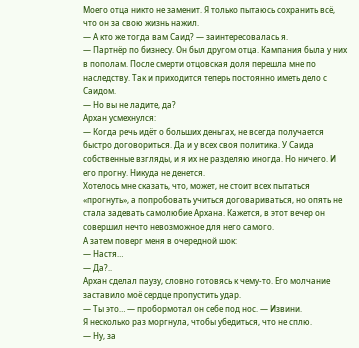Моего отца никто не заменит. Я только пытаюсь сохранить всё, что он за свою жизнь нажил.
— А кто же тогда вам Саид? — заинтересовалась я.
— Партнёр по бизнесу. Он был другом отца. Кампания была у них в пополам. После смерти отцовская доля перешла мне по наследству. Так и приходится теперь постоянно иметь дело с Саидом.
— Но вы не ладите, да?
Архан усмехнулся:
— Когда речь идёт о больших деньгах, не всегда получается быстро договориться. Да и у всех своя политика. У Саида собственные взгляды, и я их не разделяю иногда. Но ничего. И его прогну. Никуда не денется.
Хотелось мне сказать, что, может, не стоит всех пытаться «прогнуть», а попробовать учиться договариваться, но опять не стала задевать самолюбие Архана. Кажется, в этот вечер он совершил нечто невозможное для него самого.
А затем поверг меня в очередной шок:
— Настя…
— Да?..
Архан сделал паузу, словно готовясь к чему-то. Его молчание заставило моё сердце пропустить удар.
— Ты это… — пробормотал он себе под нос. — Извини.
Я несколько раз моргнула, чтобы убедиться, что не сплю.
— Ну, за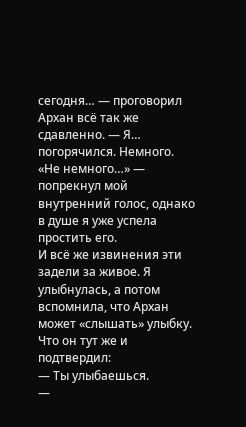сегодня… — проговорил Архан всё так же сдавленно. — Я… погорячился. Немного.
«Не немного…» — попрекнул мой внутренний голос, однако в душе я уже успела простить его.
И всё же извинения эти задели за живое. Я улыбнулась, а потом вспомнила, что Архан может «слышать» улыбку. Что он тут же и подтвердил:
— Ты улыбаешься.
—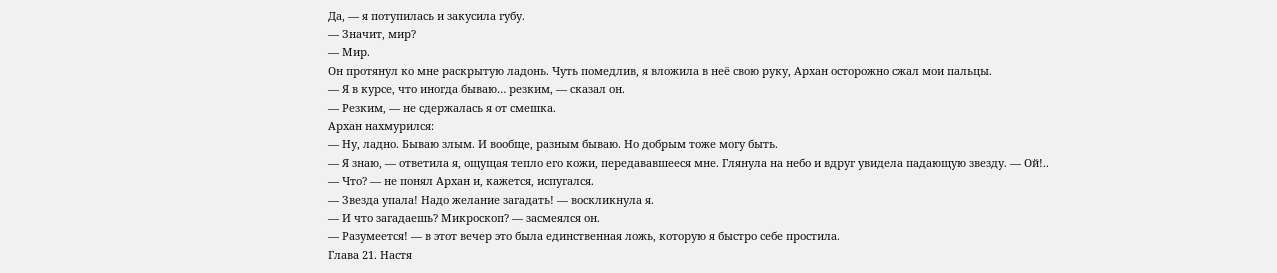Да, — я потупилась и закусила губу.
— Значит, мир?
— Мир.
Он протянул ко мне раскрытую ладонь. Чуть помедлив, я вложила в неё свою руку, Архан осторожно сжал мои пальцы.
— Я в курсе, что иногда бываю… резким, — сказал он.
— Резким, — не сдержалась я от смешка.
Архан нахмурился:
— Ну, ладно. Бываю злым. И вообще, разным бываю. Но добрым тоже могу быть.
— Я знаю, — ответила я, ощущая тепло его кожи, передававшееся мне. Глянула на небо и вдруг увидела падающую звезду. — Ой!..
— Что? — не понял Архан и, кажется, испугался.
— Звезда упала! Надо желание загадать! — воскликнула я.
— И что загадаешь? Микроскоп? — засмеялся он.
— Разумеется! — в этот вечер это была единственная ложь, которую я быстро себе простила.
Глава 21. Настя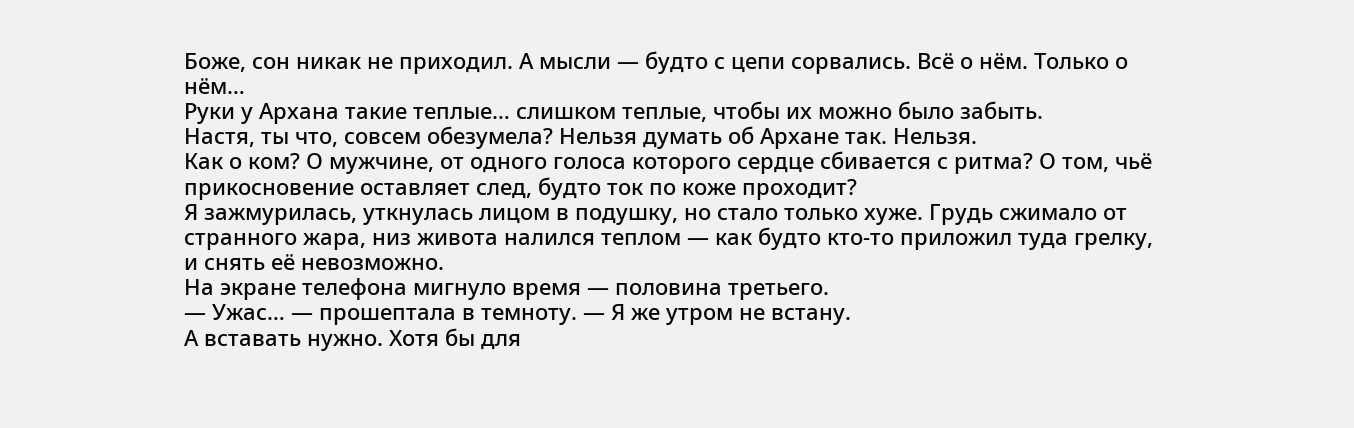Боже, сон никак не приходил. А мысли — будто с цепи сорвались. Всё о нём. Только о нём…
Руки у Архана такие теплые… слишком теплые, чтобы их можно было забыть.
Настя, ты что, совсем обезумела? Нельзя думать об Архане так. Нельзя.
Как о ком? О мужчине, от одного голоса которого сердце сбивается с ритма? О том, чьё прикосновение оставляет след, будто ток по коже проходит?
Я зажмурилась, уткнулась лицом в подушку, но стало только хуже. Грудь сжимало от странного жара, низ живота налился теплом — как будто кто-то приложил туда грелку, и снять её невозможно.
На экране телефона мигнуло время — половина третьего.
— Ужас… — прошептала в темноту. — Я же утром не встану.
А вставать нужно. Хотя бы для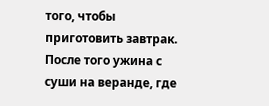того, чтобы приготовить завтрак.
После того ужина с суши на веранде, где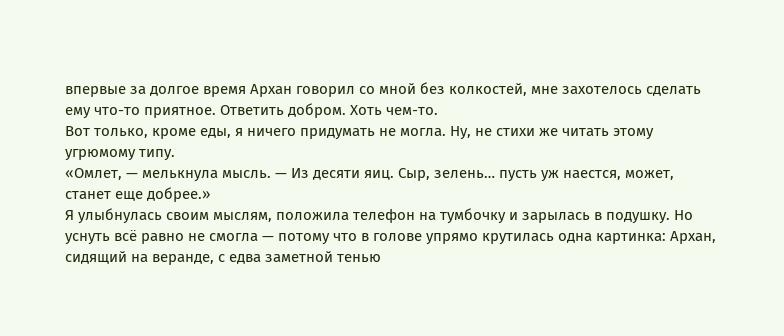впервые за долгое время Архан говорил со мной без колкостей, мне захотелось сделать ему что-то приятное. Ответить добром. Хоть чем-то.
Вот только, кроме еды, я ничего придумать не могла. Ну, не стихи же читать этому угрюмому типу.
«Омлет, — мелькнула мысль. — Из десяти яиц. Сыр, зелень… пусть уж наестся, может, станет еще добрее.»
Я улыбнулась своим мыслям, положила телефон на тумбочку и зарылась в подушку. Но уснуть всё равно не смогла — потому что в голове упрямо крутилась одна картинка: Архан, сидящий на веранде, с едва заметной тенью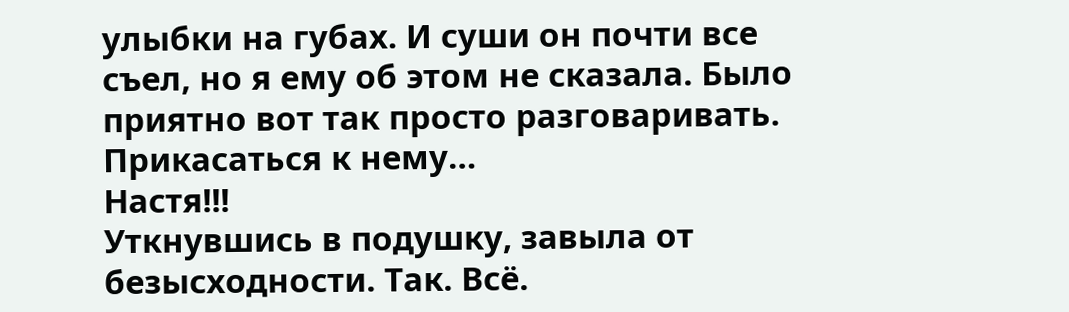улыбки на губах. И суши он почти все съел, но я ему об этом не сказала. Было приятно вот так просто разговаривать. Прикасаться к нему…
Настя!!!
Уткнувшись в подушку, завыла от безысходности. Так. Всё.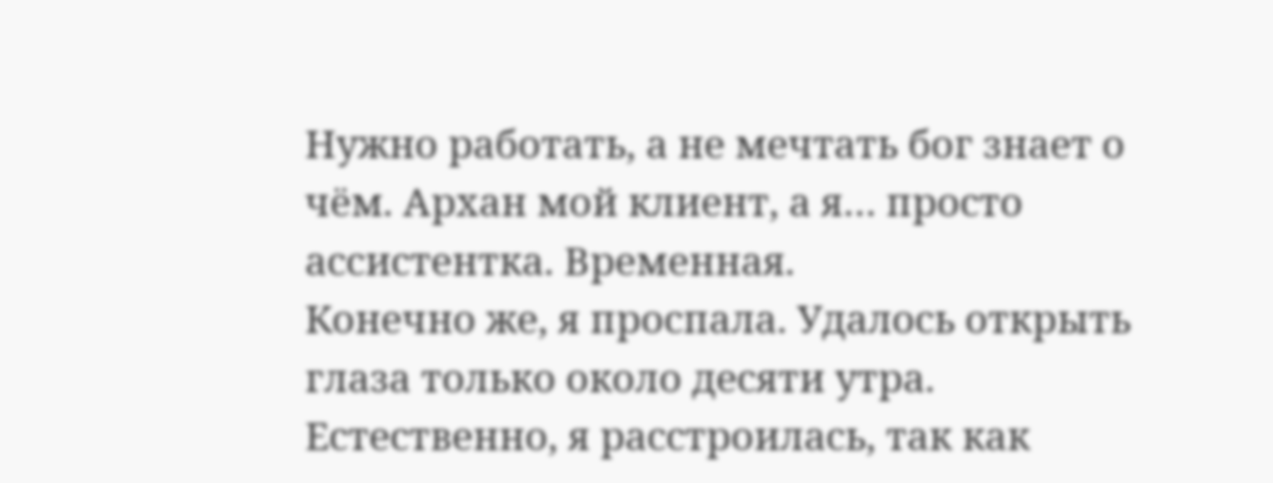Нужно работать, а не мечтать бог знает о чём. Архан мой клиент, а я… просто ассистентка. Временная.
Конечно же, я проспала. Удалось открыть глаза только около десяти утра. Естественно, я расстроилась, так как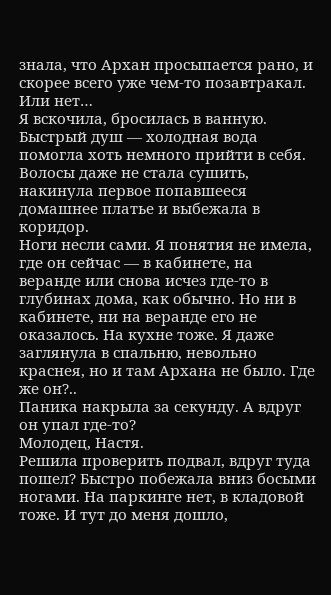знала, что Архан просыпается рано, и скорее всего уже чем-то позавтракал. Или нет…
Я вскочила, бросилась в ванную. Быстрый душ — холодная вода помогла хоть немного прийти в себя. Волосы даже не стала сушить, накинула первое попавшееся домашнее платье и выбежала в коридор.
Ноги несли сами. Я понятия не имела, где он сейчас — в кабинете, на веранде или снова исчез где-то в глубинах дома, как обычно. Но ни в кабинете, ни на веранде его не оказалось. На кухне тоже. Я даже заглянула в спальню, невольно краснея, но и там Архана не было. Где же он?..
Паника накрыла за секунду. А вдруг он упал где-то?
Молодец, Настя.
Решила проверить подвал, вдруг туда пошел? Быстро побежала вниз босыми ногами. На паркинге нет, в кладовой тоже. И тут до меня дошло,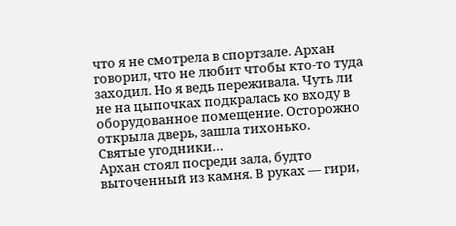что я не смотрела в спортзале. Архан говорил, что не любит чтобы кто-то туда заходил. Но я ведь переживала. Чуть ли не на цыпочках подкралась ко входу в оборудованное помещение. Осторожно открыла дверь, зашла тихонько.
Святые угодники…
Архан стоял посреди зала, будто выточенный из камня. В руках — гири,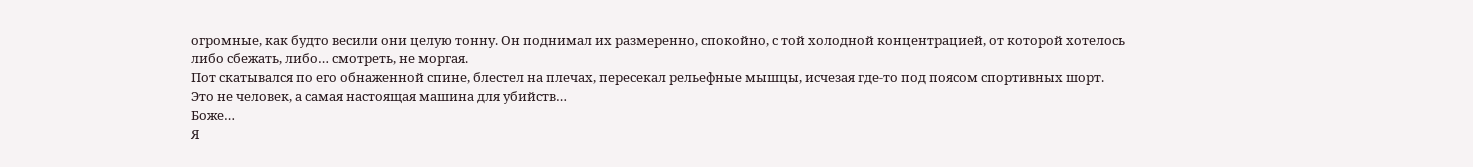огромные, как будто весили они целую тонну. Он поднимал их размеренно, спокойно, с той холодной концентрацией, от которой хотелось либо сбежать, либо… смотреть, не моргая.
Пот скатывался по его обнаженной спине, блестел на плечах, пересекал рельефные мышцы, исчезая где-то под поясом спортивных шорт.
Это не человек, а самая настоящая машина для убийств…
Боже…
Я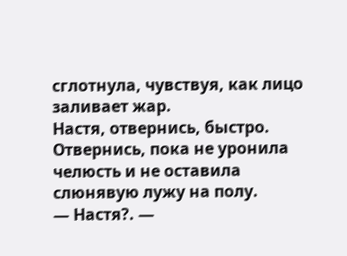сглотнула, чувствуя, как лицо заливает жар.
Настя, отвернись, быстро. Отвернись, пока не уронила челюсть и не оставила слюнявую лужу на полу.
— Настя?. —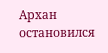Архан остановился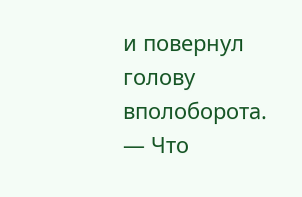и повернул голову вполоборота. — Что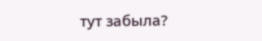тут забыла?